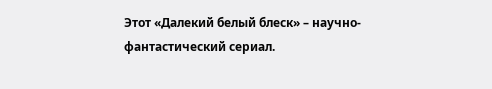Этот «Далекий белый блеск» – научно-фантастический сериал.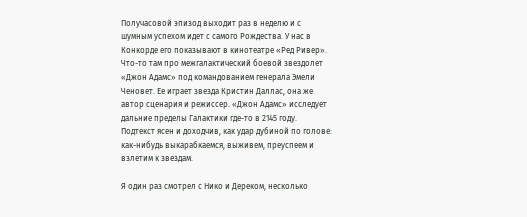Получасовой эпизод выходит раз в неделю и с шумным успехом идет с самого Рождества. У нас в Конкорде его показывают в кинотеатре «Ред Ривер». Что-то там про межгалактический боевой звездолет «Джон Адамс» под командованием генерала Эмели Ченовет. Ее играет звезда Кристин Даллас, она же автор сценария и режиссер. «Джон Адамс» исследует дальние пределы Галактики где-то в 2145 году. Подтекст ясен и доходчив, как удар дубиной по голове: как-нибудь выкарабкаемся, выживем, преуспеем и взлетим к звездам.

Я один раз смотрел с Нико и Дереком, несколько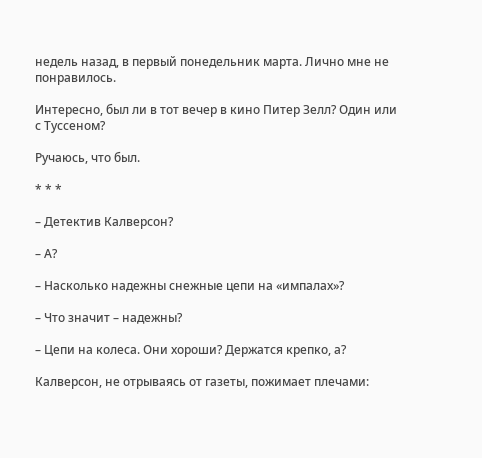недель назад, в первый понедельник марта. Лично мне не понравилось.

Интересно, был ли в тот вечер в кино Питер Зелл? Один или с Туссеном?

Ручаюсь, что был.

* * *

– Детектив Калверсон?

– А?

– Насколько надежны снежные цепи на «импалах»?

– Что значит – надежны?

– Цепи на колеса. Они хороши? Держатся крепко, а?

Калверсон, не отрываясь от газеты, пожимает плечами: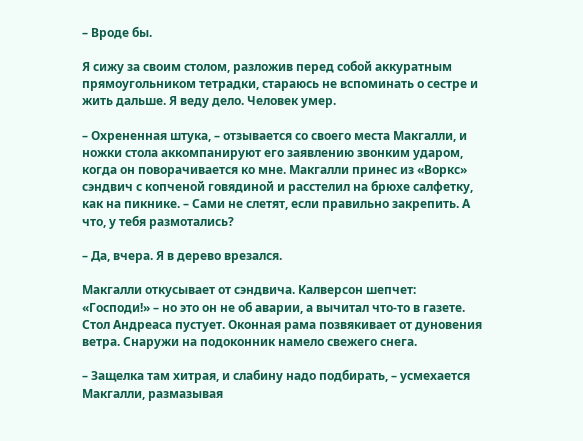– Вроде бы.

Я сижу за своим столом, разложив перед собой аккуратным прямоугольником тетрадки, стараюсь не вспоминать о сестре и жить дальше. Я веду дело. Человек умер.

– Охрененная штука, – отзывается со своего места Макгалли, и ножки стола аккомпанируют его заявлению звонким ударом, когда он поворачивается ко мне. Макгалли принес из «Воркс» сэндвич с копченой говядиной и расстелил на брюхе салфетку, как на пикнике. – Сами не слетят, если правильно закрепить. А что, у тебя размотались?

– Да, вчера. Я в дерево врезался.

Макгалли откусывает от сэндвича. Калверсон шепчет: «Господи!» – но это он не об аварии, а вычитал что-то в газете. Стол Андреаса пустует. Оконная рама позвякивает от дуновения ветра. Снаружи на подоконник намело свежего снега.

– Защелка там хитрая, и слабину надо подбирать, – усмехается Макгалли, размазывая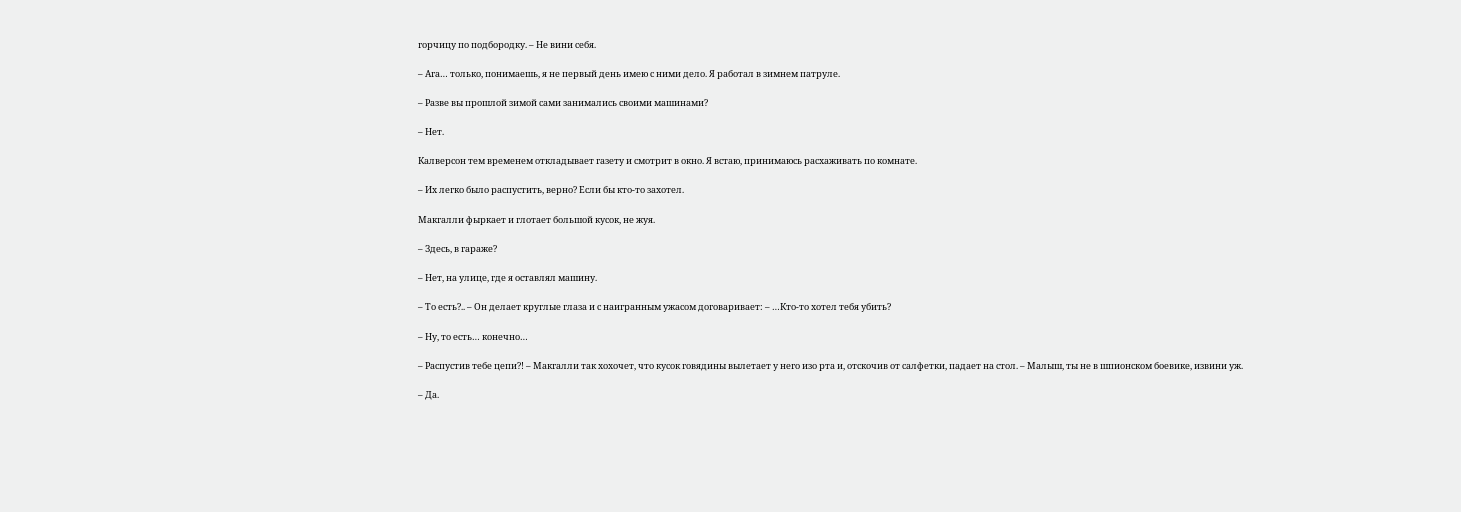горчицу по подбородку. – Не вини себя.

– Ага… только, понимаешь, я не первый день имею с ними дело. Я работал в зимнем патруле.

– Разве вы прошлой зимой сами занимались своими машинами?

– Нет.

Калверсон тем временем откладывает газету и смотрит в окно. Я встаю, принимаюсь расхаживать по комнате.

– Их легко было распустить, верно? Если бы кто-то захотел.

Макгалли фыркает и глотает большой кусок, не жуя.

– Здесь, в гараже?

– Нет, на улице, где я оставлял машину.

– То есть?.. – Он делает круглые глаза и с наигранным ужасом договаривает: – …Кто-то хотел тебя убить?

– Ну, то есть… конечно…

– Распустив тебе цепи?! – Макгалли так хохочет, что кусок говядины вылетает у него изо рта и, отскочив от салфетки, падает на стол. – Малыш, ты не в шпионском боевике, извини уж.

– Да.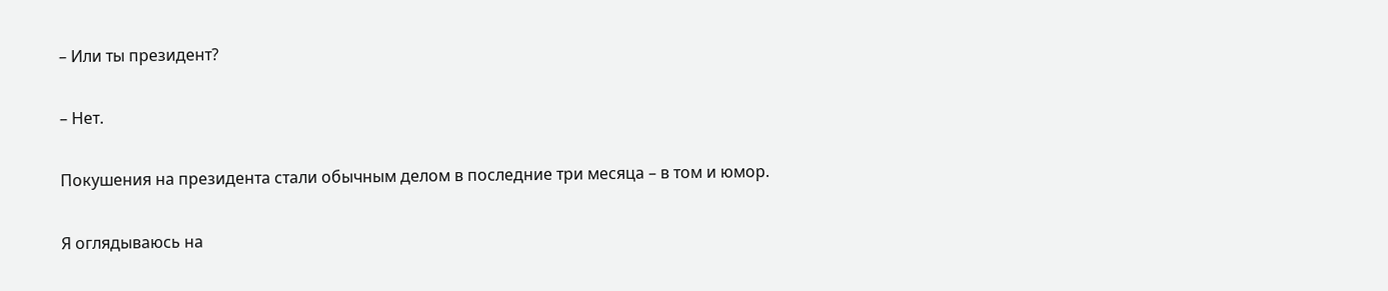– Или ты президент?

– Нет.

Покушения на президента стали обычным делом в последние три месяца – в том и юмор.

Я оглядываюсь на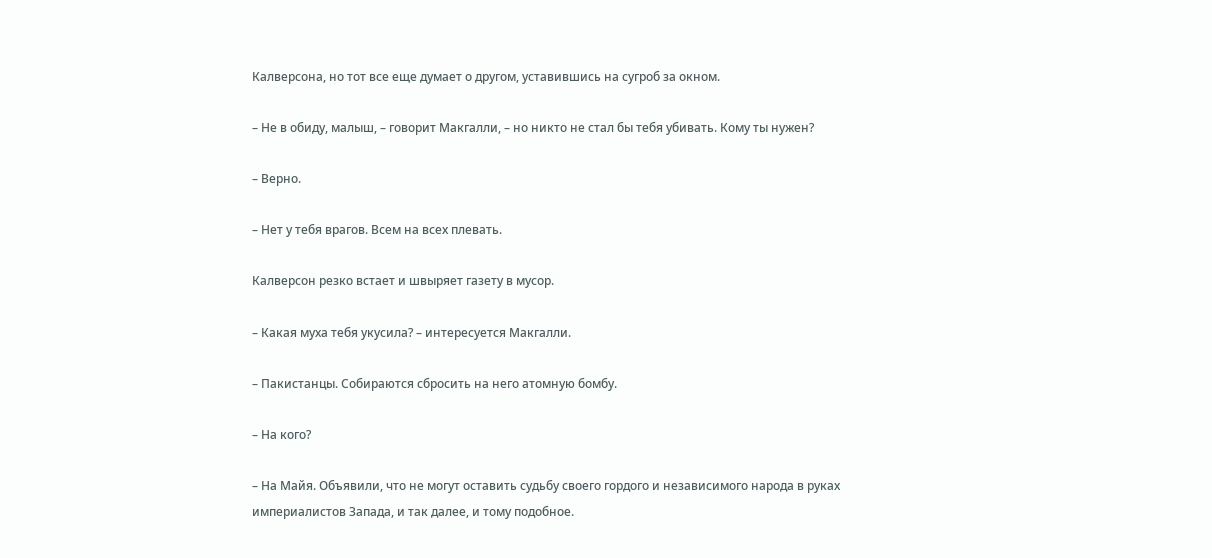Калверсона, но тот все еще думает о другом, уставившись на сугроб за окном.

– Не в обиду, малыш, – говорит Макгалли, – но никто не стал бы тебя убивать. Кому ты нужен?

– Верно.

– Нет у тебя врагов. Всем на всех плевать.

Калверсон резко встает и швыряет газету в мусор.

– Какая муха тебя укусила? – интересуется Макгалли.

– Пакистанцы. Собираются сбросить на него атомную бомбу.

– На кого?

– На Майя. Объявили, что не могут оставить судьбу своего гордого и независимого народа в руках империалистов Запада, и так далее, и тому подобное.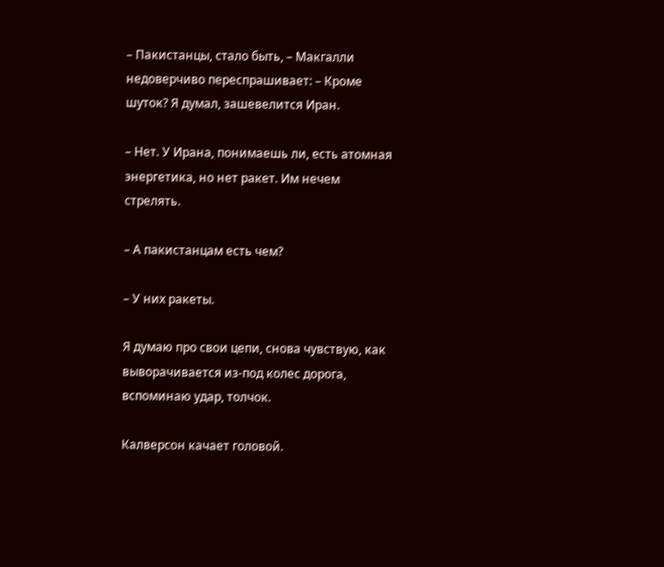– Пакистанцы, стало быть, – Макгалли недоверчиво переспрашивает: – Кроме шуток? Я думал, зашевелится Иран.

– Нет. У Ирана, понимаешь ли, есть атомная энергетика, но нет ракет. Им нечем стрелять.

– А пакистанцам есть чем?

– У них ракеты.

Я думаю про свои цепи, снова чувствую, как выворачивается из-под колес дорога, вспоминаю удар, толчок.

Калверсон качает головой.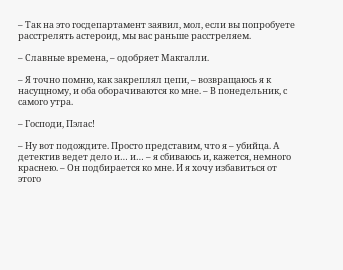– Так на это госдепартамент заявил, мол, если вы попробуете расстрелять астероид, мы вас раньше расстреляем.

– Славные времена, – одобряет Макгалли.

– Я точно помню, как закреплял цепи, – возвращаюсь я к насущному, и оба оборачиваются ко мне. – В понедельник, с самого утра.

– Господи, Пэлас!

– Ну вот подождите. Просто представим, что я – убийца. А детектив ведет дело и… и… – я сбиваюсь и, кажется, немного краснею. – Он подбирается ко мне. И я хочу избавиться от этого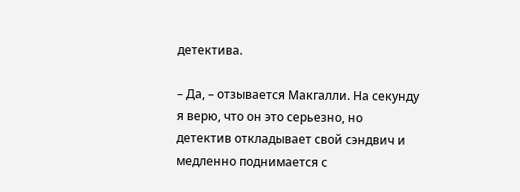детектива.

– Да, – отзывается Макгалли. На секунду я верю, что он это серьезно, но детектив откладывает свой сэндвич и медленно поднимается с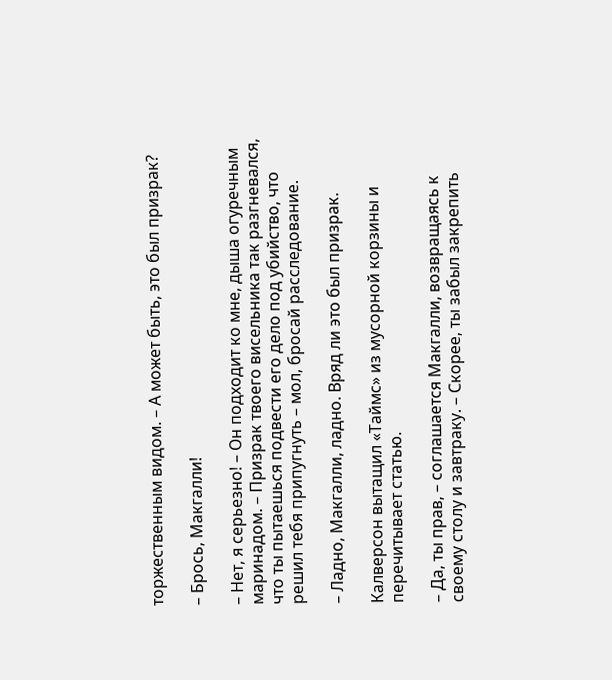торжественным видом. – А может быть, это был призрак?

– Брось, Макгалли!

– Нет, я серьезно! – Он подходит ко мне, дыша огуречным маринадом. – Призрак твоего висельника так разгневался, что ты пытаешься подвести его дело под убийство, что решил тебя припугнуть – мол, бросай расследование.

– Ладно, Макгалли, ладно. Вряд ли это был призрак.

Калверсон вытащил «Таймс» из мусорной корзины и перечитывает статью.

– Да, ты прав, – соглашается Макгалли, возвращаясь к своему столу и завтраку. – Скорее, ты забыл закрепить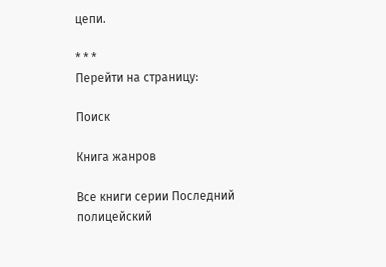цепи.

* * *
Перейти на страницу:

Поиск

Книга жанров

Все книги серии Последний полицейский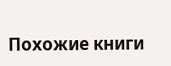Похожие книги